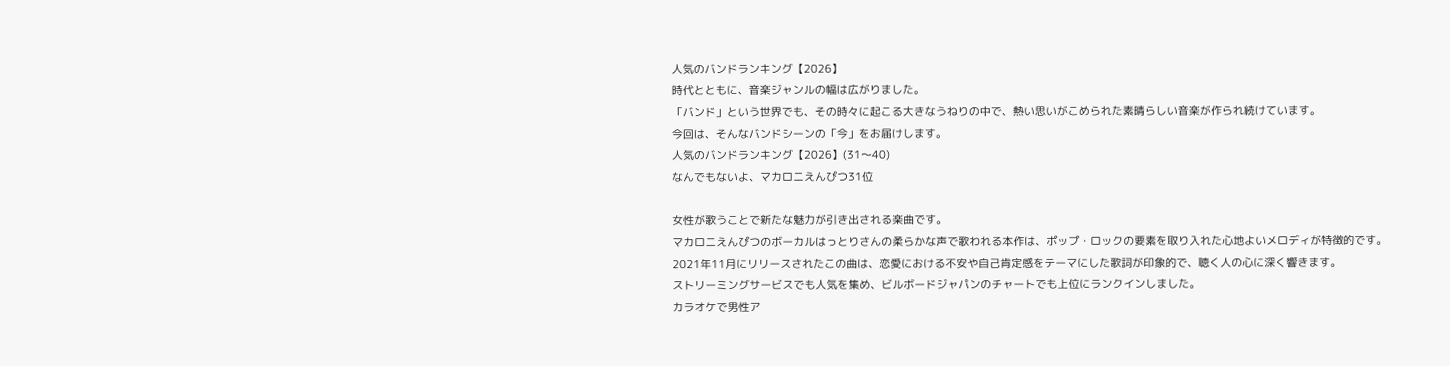人気のバンドランキング【2026】
時代とともに、音楽ジャンルの幅は広がりました。
「バンド」という世界でも、その時々に起こる大きなうねりの中で、熱い思いがこめられた素晴らしい音楽が作られ続けています。
今回は、そんなバンドシーンの「今」をお届けします。
人気のバンドランキング【2026】(31〜40)
なんでもないよ、マカロニえんぴつ31位

女性が歌うことで新たな魅力が引き出される楽曲です。
マカロニえんぴつのボーカルはっとりさんの柔らかな声で歌われる本作は、ポップ・ロックの要素を取り入れた心地よいメロディが特徴的です。
2021年11月にリリースされたこの曲は、恋愛における不安や自己肯定感をテーマにした歌詞が印象的で、聴く人の心に深く響きます。
ストリーミングサービスでも人気を集め、ビルボードジャパンのチャートでも上位にランクインしました。
カラオケで男性ア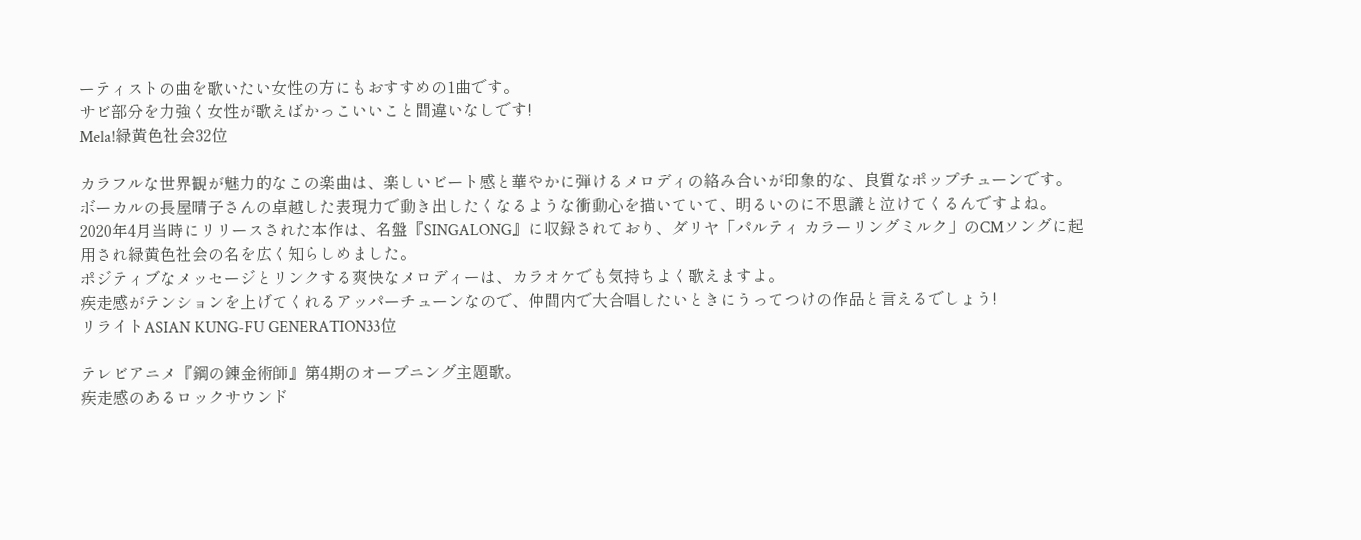ーティストの曲を歌いたい女性の方にもおすすめの1曲です。
サビ部分を力強く女性が歌えばかっこいいこと間違いなしです!
Mela!緑黄色社会32位

カラフルな世界観が魅力的なこの楽曲は、楽しいビート感と華やかに弾けるメロディの絡み合いが印象的な、良質なポップチューンです。
ボーカルの長屋晴子さんの卓越した表現力で動き出したくなるような衝動心を描いていて、明るいのに不思議と泣けてくるんですよね。
2020年4月当時にリリースされた本作は、名盤『SINGALONG』に収録されており、ダリヤ「パルティ カラーリングミルク」のCMソングに起用され緑黄色社会の名を広く知らしめました。
ポジティブなメッセージとリンクする爽快なメロディーは、カラオケでも気持ちよく歌えますよ。
疾走感がテンションを上げてくれるアッパーチューンなので、仲間内で大合唱したいときにうってつけの作品と言えるでしょう!
リライトASIAN KUNG-FU GENERATION33位

テレビアニメ『鋼の錬金術師』第4期のオープニング主題歌。
疾走感のあるロックサウンド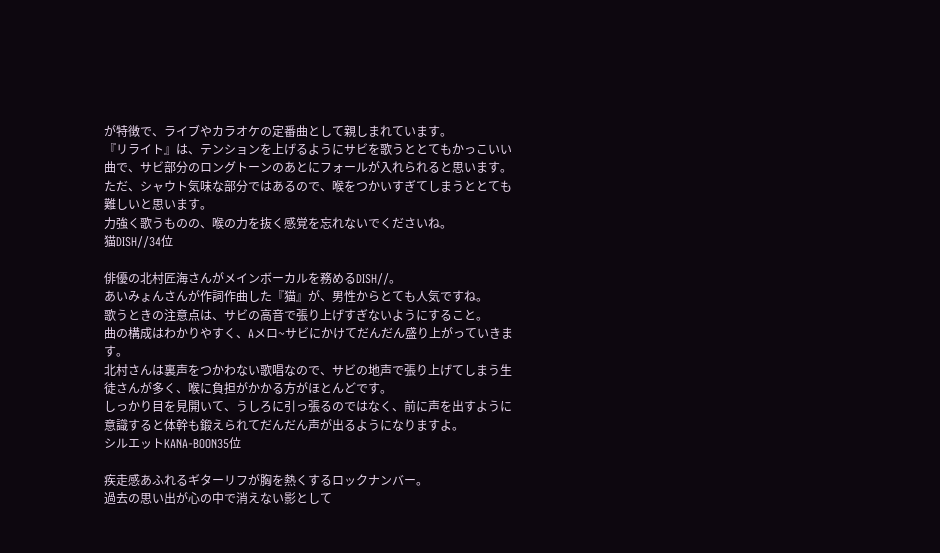が特徴で、ライブやカラオケの定番曲として親しまれています。
『リライト』は、テンションを上げるようにサビを歌うととてもかっこいい曲で、サビ部分のロングトーンのあとにフォールが入れられると思います。
ただ、シャウト気味な部分ではあるので、喉をつかいすぎてしまうととても難しいと思います。
力強く歌うものの、喉の力を抜く感覚を忘れないでくださいね。
猫DISH//34位

俳優の北村匠海さんがメインボーカルを務めるDISH//。
あいみょんさんが作詞作曲した『猫』が、男性からとても人気ですね。
歌うときの注意点は、サビの高音で張り上げすぎないようにすること。
曲の構成はわかりやすく、Aメロ~サビにかけてだんだん盛り上がっていきます。
北村さんは裏声をつかわない歌唱なので、サビの地声で張り上げてしまう生徒さんが多く、喉に負担がかかる方がほとんどです。
しっかり目を見開いて、うしろに引っ張るのではなく、前に声を出すように意識すると体幹も鍛えられてだんだん声が出るようになりますよ。
シルエットKANA-BOON35位

疾走感あふれるギターリフが胸を熱くするロックナンバー。
過去の思い出が心の中で消えない影として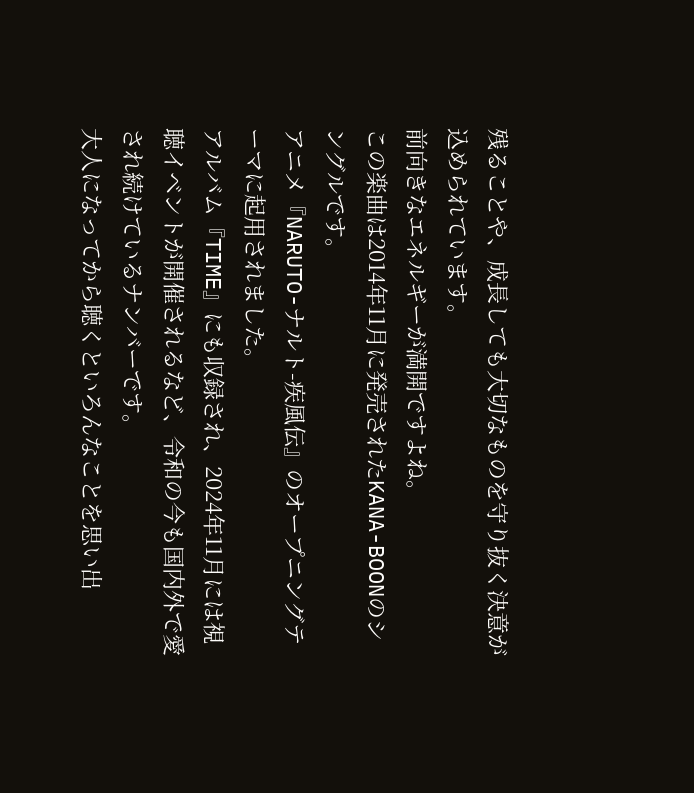残ることや、成長しても大切なものを守り抜く決意が込められています。
前向きなエネルギーが満開ですよね。
この楽曲は2014年11月に発売されたKANA-BOONのシングルです。
アニメ『NARUTO-ナルト-疾風伝』のオープニングテーマに起用されました。
アルバム『TIME』にも収録され、2024年11月には視聴イベントが開催されるなど、令和の今も国内外で愛され続けているナンバーです。
大人になってから聴くといろんなことを思い出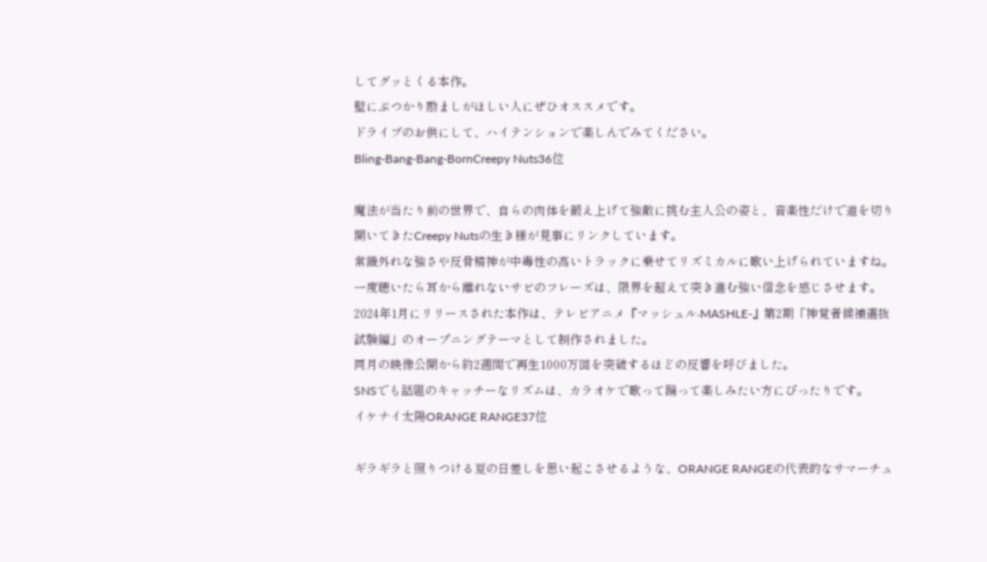してグッとくる本作。
壁にぶつかり励ましがほしい人にぜひオススメです。
ドライブのお供にして、ハイテンションで楽しんでみてください。
Bling-Bang-Bang-BornCreepy Nuts36位

魔法が当たり前の世界で、自らの肉体を鍛え上げて強敵に挑む主人公の姿と、音楽性だけで道を切り開いてきたCreepy Nutsの生き様が見事にリンクしています。
常識外れな強さや反骨精神が中毒性の高いトラックに乗せてリズミカルに歌い上げられていますね。
一度聴いたら耳から離れないサビのフレーズは、限界を超えて突き進む強い信念を感じさせます。
2024年1月にリリースされた本作は、テレビアニメ『マッシュル-MASHLE-』第2期「神覚者候補選抜試験編」のオープニングテーマとして制作されました。
同月の映像公開から約2週間で再生1000万回を突破するほどの反響を呼びました。
SNSでも話題のキャッチーなリズムは、カラオケで歌って踊って楽しみたい方にぴったりです。
イケナイ太陽ORANGE RANGE37位

ギラギラと照りつける夏の日差しを思い起こさせるような、ORANGE RANGEの代表的なサマーチュ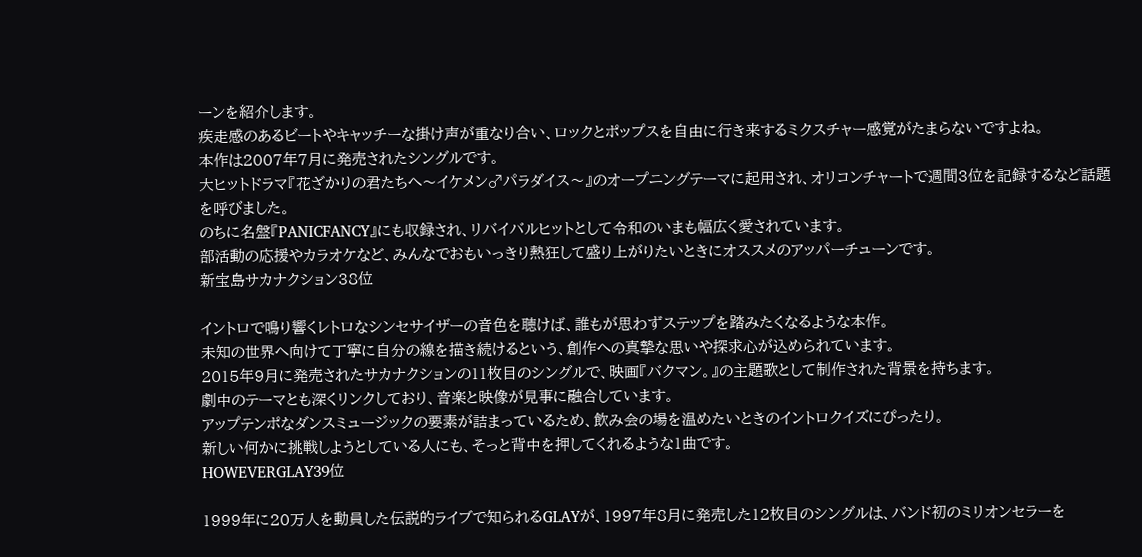ーンを紹介します。
疾走感のあるビートやキャッチーな掛け声が重なり合い、ロックとポップスを自由に行き来するミクスチャー感覚がたまらないですよね。
本作は2007年7月に発売されたシングルです。
大ヒットドラマ『花ざかりの君たちへ〜イケメン♂パラダイス〜』のオープニングテーマに起用され、オリコンチャートで週間3位を記録するなど話題を呼びました。
のちに名盤『PANICFANCY』にも収録され、リバイバルヒットとして令和のいまも幅広く愛されています。
部活動の応援やカラオケなど、みんなでおもいっきり熱狂して盛り上がりたいときにオススメのアッパーチューンです。
新宝島サカナクション38位

イントロで鳴り響くレトロなシンセサイザーの音色を聴けば、誰もが思わずステップを踏みたくなるような本作。
未知の世界へ向けて丁寧に自分の線を描き続けるという、創作への真摯な思いや探求心が込められています。
2015年9月に発売されたサカナクションの11枚目のシングルで、映画『バクマン。』の主題歌として制作された背景を持ちます。
劇中のテーマとも深くリンクしており、音楽と映像が見事に融合しています。
アップテンポなダンスミュージックの要素が詰まっているため、飲み会の場を温めたいときのイントロクイズにぴったり。
新しい何かに挑戦しようとしている人にも、そっと背中を押してくれるような1曲です。
HOWEVERGLAY39位

1999年に20万人を動員した伝説的ライブで知られるGLAYが、1997年8月に発売した12枚目のシングルは、バンド初のミリオンセラーを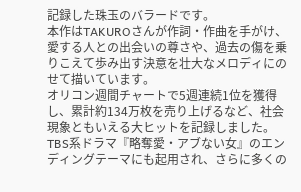記録した珠玉のバラードです。
本作はTAKUROさんが作詞・作曲を手がけ、愛する人との出会いの尊さや、過去の傷を乗りこえて歩み出す決意を壮大なメロディにのせて描いています。
オリコン週間チャートで5週連続1位を獲得し、累計約134万枚を売り上げるなど、社会現象ともいえる大ヒットを記録しました。
TBS系ドラマ『略奪愛・アブない女』のエンディングテーマにも起用され、さらに多くの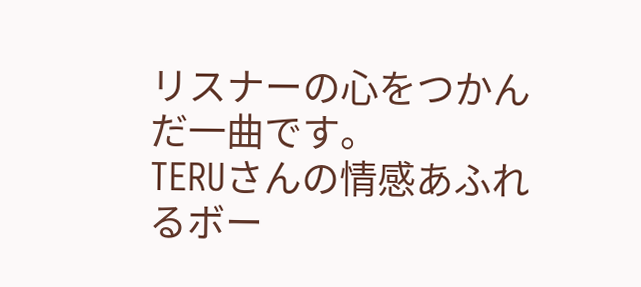リスナーの心をつかんだ一曲です。
TERUさんの情感あふれるボー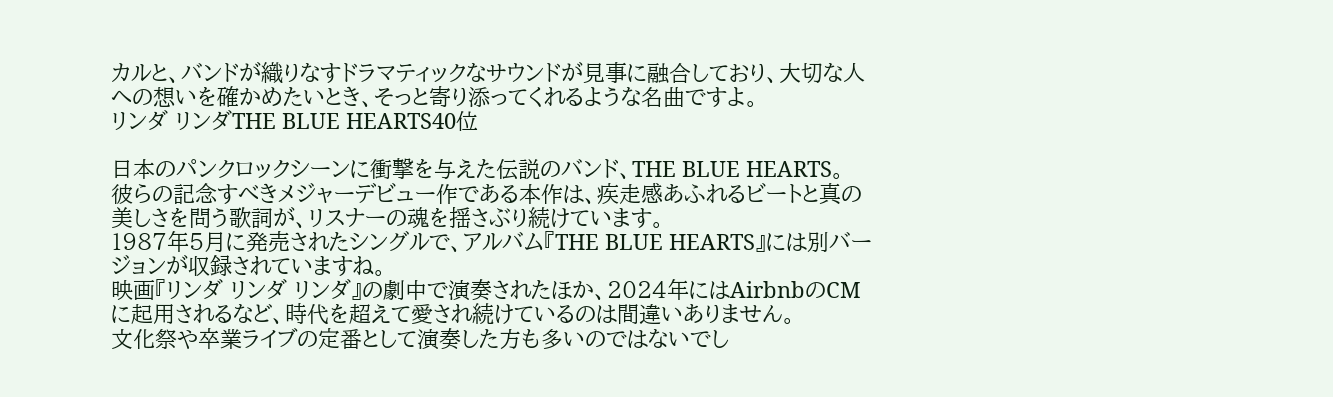カルと、バンドが織りなすドラマティックなサウンドが見事に融合しており、大切な人への想いを確かめたいとき、そっと寄り添ってくれるような名曲ですよ。
リンダ リンダTHE BLUE HEARTS40位

日本のパンクロックシーンに衝撃を与えた伝説のバンド、THE BLUE HEARTS。
彼らの記念すべきメジャーデビュー作である本作は、疾走感あふれるビートと真の美しさを問う歌詞が、リスナーの魂を揺さぶり続けています。
1987年5月に発売されたシングルで、アルバム『THE BLUE HEARTS』には別バージョンが収録されていますね。
映画『リンダ リンダ リンダ』の劇中で演奏されたほか、2024年にはAirbnbのCMに起用されるなど、時代を超えて愛され続けているのは間違いありません。
文化祭や卒業ライブの定番として演奏した方も多いのではないでし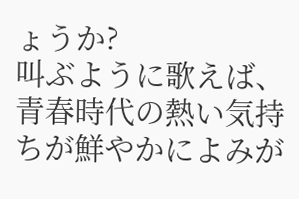ょうか?
叫ぶように歌えば、青春時代の熱い気持ちが鮮やかによみが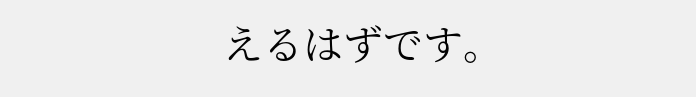えるはずです。